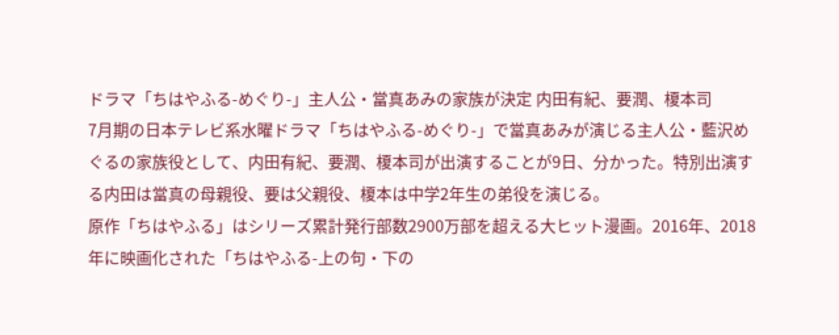ドラマ「ちはやふる-めぐり-」主人公・當真あみの家族が決定 内田有紀、要潤、榎本司
7月期の日本テレビ系水曜ドラマ「ちはやふる-めぐり-」で當真あみが演じる主人公・藍沢めぐるの家族役として、内田有紀、要潤、榎本司が出演することが9日、分かった。特別出演する内田は當真の母親役、要は父親役、榎本は中学2年生の弟役を演じる。
原作「ちはやふる」はシリーズ累計発行部数2900万部を超える大ヒット漫画。2016年、2018年に映画化された「ちはやふる-上の句・下の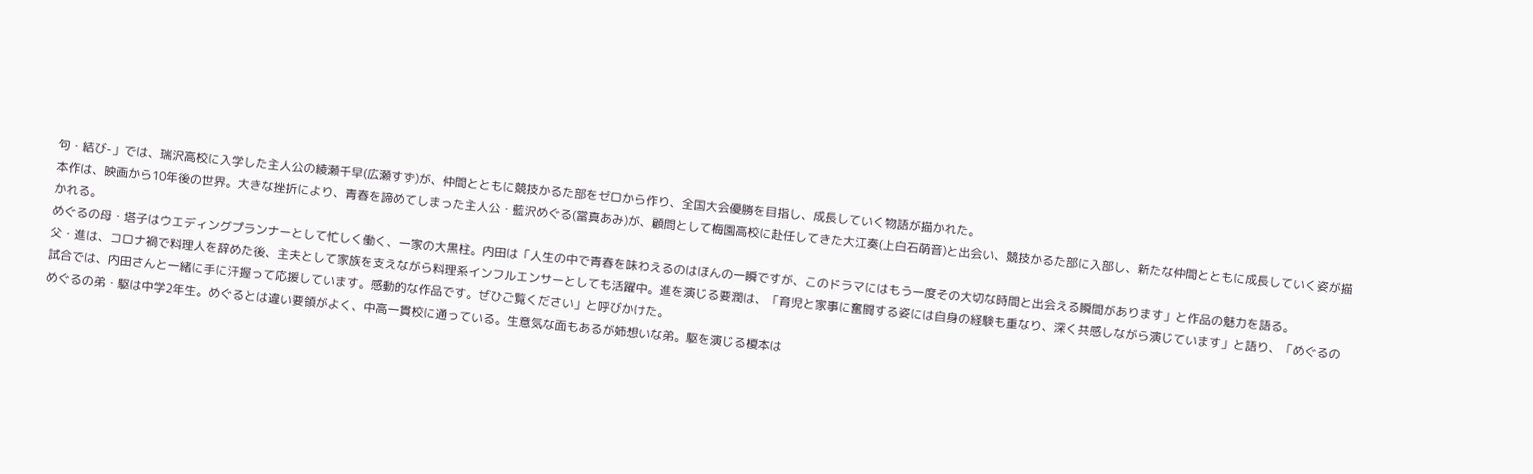句・結び-」では、瑞沢高校に入学した主人公の綾瀬千早(広瀬すず)が、仲間とともに競技かるた部をゼロから作り、全国大会優勝を目指し、成長していく物語が描かれた。
本作は、映画から10年後の世界。大きな挫折により、青春を諦めてしまった主人公・藍沢めぐる(當真あみ)が、顧問として梅園高校に赴任してきた大江奏(上白石萌音)と出会い、競技かるた部に入部し、新たな仲間とともに成長していく姿が描かれる。
めぐるの母・塔子はウエディングプランナーとして忙しく働く、一家の大黒柱。内田は「人生の中で青春を味わえるのはほんの一瞬ですが、このドラマにはもう一度その大切な時間と出会える瞬間があります」と作品の魅力を語る。
父・進は、コロナ禍で料理人を辞めた後、主夫として家族を支えながら料理系インフルエンサーとしても活躍中。進を演じる要潤は、「育児と家事に奮闘する姿には自身の経験も重なり、深く共感しながら演じています」と語り、「めぐるの試合では、内田さんと一緒に手に汗握って応援しています。感動的な作品です。ぜひご覧ください」と呼びかけた。
めぐるの弟・駆は中学2年生。めぐるとは違い要領がよく、中高一貫校に通っている。生意気な面もあるが姉想いな弟。駆を演じる榎本は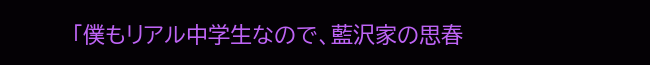「僕もリアル中学生なので、藍沢家の思春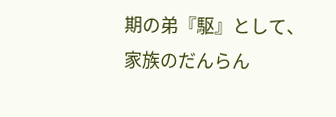期の弟『駆』として、家族のだんらん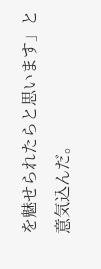を魅せられたらと思います」と意気込んだ。